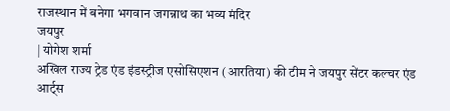राजस्थान में बनेगा भगवान जगन्नाथ का भव्य मंदिर
जयपुर
| योगेश शर्मा
अखिल राज्य ट्रेड एंड इंडस्ट्रीज एसोसिएशन (आरतिया) की टीम ने जयपुर सेंटर कल्चर एंड आर्ट्स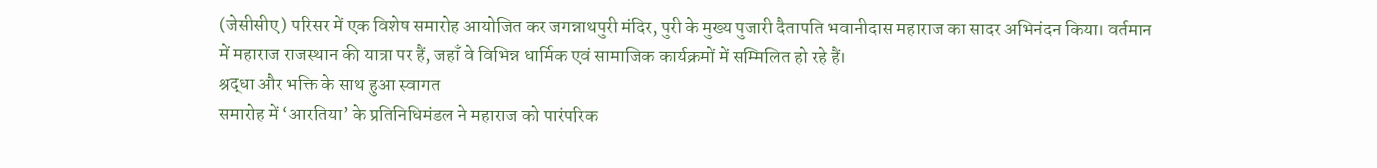(जेसीसीए) परिसर में एक विशेष समारोह आयोजित कर जगन्नाथपुरी मंदिर, पुरी के मुख्य पुजारी दैतापति भवानीदास महाराज का सादर अभिनंदन किया। वर्तमान में महाराज राजस्थान की यात्रा पर हैं, जहाँ वे विभिन्न धार्मिक एवं सामाजिक कार्यक्रमों में सम्मिलित हो रहे हैं।
श्रद्धा और भक्ति के साथ हुआ स्वागत
समारोह में ‘आरतिया’ के प्रतिनिधिमंडल ने महाराज को पारंपरिक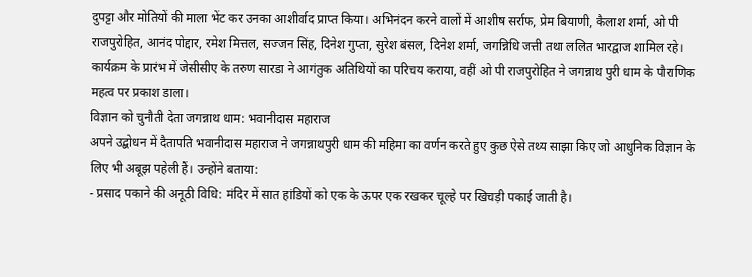दुपट्टा और मोतियों की माला भेंट कर उनका आशीर्वाद प्राप्त किया। अभिनंदन करने वालों में आशीष सर्राफ, प्रेम बियाणी, कैलाश शर्मा, ओ पी राजपुरोहित, आनंद पोद्दार, रमेश मित्तल, सज्जन सिंह, दिनेश गुप्ता, सुरेश बंसल, दिनेश शर्मा, जगन्निधि जत्ती तथा ललित भारद्वाज शामिल रहे। कार्यक्रम के प्रारंभ में जेसीसीए के तरुण सारडा ने आगंतुक अतिथियों का परिचय कराया, वहीं ओ पी राजपुरोहित ने जगन्नाथ पुरी धाम के पौराणिक महत्व पर प्रकाश डाला।
विज्ञान को चुनौती देता जगन्नाथ धाम: भवानीदास महाराज
अपने उद्बोधन में दैतापति भवानीदास महाराज ने जगन्नाथपुरी धाम की महिमा का वर्णन करते हुए कुछ ऐसे तथ्य साझा किए जो आधुनिक विज्ञान के लिए भी अबूझ पहेली हैं। उन्होंने बताया:
- प्रसाद पकाने की अनूठी विधि: मंदिर में सात हांडियों को एक के ऊपर एक रखकर चूल्हे पर खिचड़ी पकाई जाती है।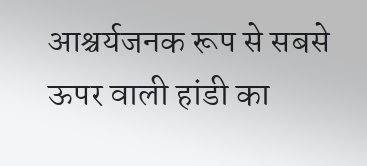आश्चर्यजनक रूप से सबसे ऊपर वाली हांडी का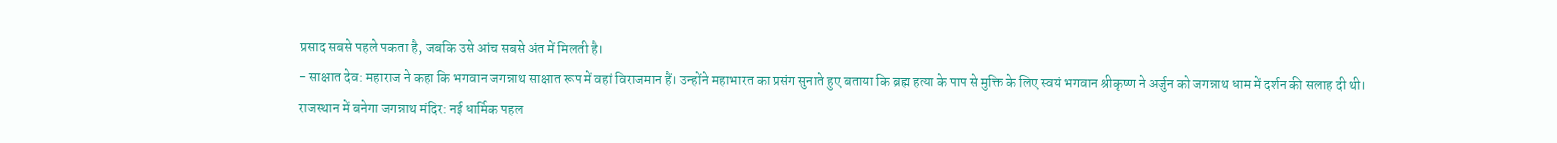प्रसाद सबसे पहले पकता है, जबकि उसे आंच सबसे अंत में मिलती है।
- साक्षात देव: महाराज ने कहा कि भगवान जगन्नाथ साक्षात रूप में वहां विराजमान हैं। उन्होंने महाभारत का प्रसंग सुनाते हुए बताया कि ब्रह्म हत्या के पाप से मुक्ति के लिए स्वयं भगवान श्रीकृष्ण ने अर्जुन को जगन्नाथ धाम में दर्शन की सलाह दी थी।
राजस्थान में बनेगा जगन्नाथ मंदिर: नई धार्मिक पहल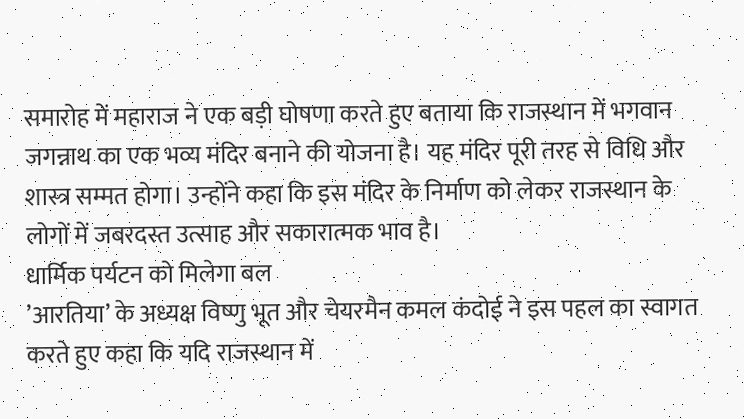समारोह में महाराज ने एक बड़ी घोषणा करते हुए बताया कि राजस्थान में भगवान जगन्नाथ का एक भव्य मंदिर बनाने की योजना है। यह मंदिर पूरी तरह से विधि और शास्त्र सम्मत होगा। उन्होंने कहा कि इस मंदिर के निर्माण को लेकर राजस्थान के लोगों में जबरदस्त उत्साह और सकारात्मक भाव है।
धार्मिक पर्यटन को मिलेगा बल
’आरतिया’ के अध्यक्ष विष्णु भूत और चेयरमैन कमल कंदोई ने इस पहल का स्वागत करते हुए कहा कि यदि राजस्थान में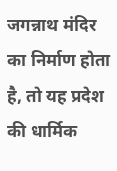जगन्नाथ मंदिर का निर्माण होता है, तो यह प्रदेश की धार्मिक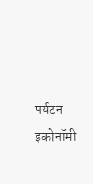पर्यटन इकोनॉमी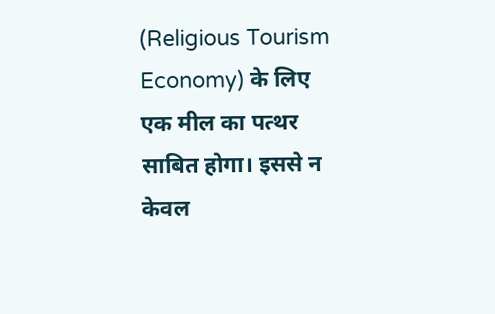(Religious Tourism Economy) के लिए एक मील का पत्थर साबित होगा। इससे न केवल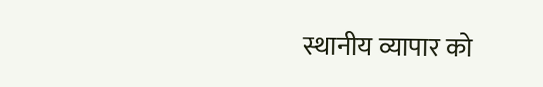स्थानीय व्यापार को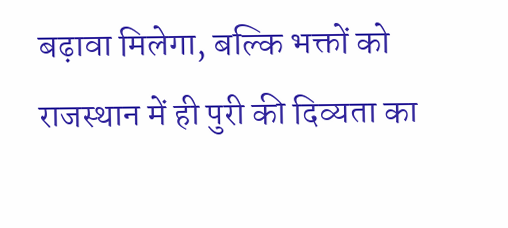बढ़ावा मिलेगा, बल्कि भक्तों को राजस्थान में ही पुरी की दिव्यता का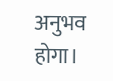अनुभव होगा।